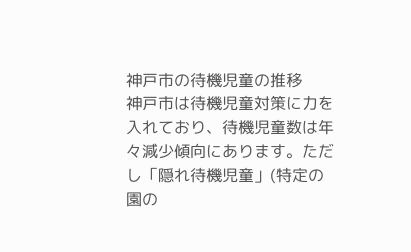神戸市の待機児童の推移
神戸市は待機児童対策に力を入れており、待機児童数は年々減少傾向にあります。ただし「隠れ待機児童」(特定の園の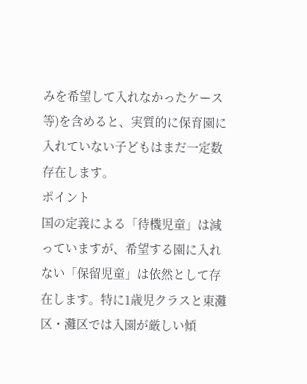みを希望して入れなかったケース等)を含めると、実質的に保育園に入れていない子どもはまだ一定数存在します。
ポイント
国の定義による「待機児童」は減っていますが、希望する園に入れない「保留児童」は依然として存在します。特に1歳児クラスと東灘区・灘区では入園が厳しい傾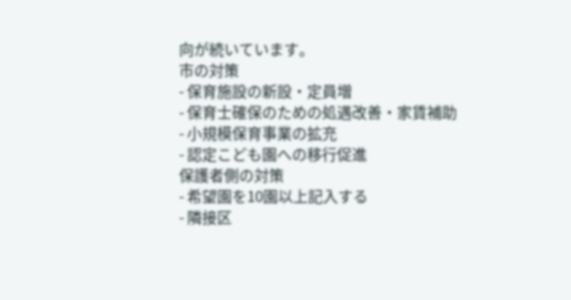向が続いています。
市の対策
- 保育施設の新設・定員増
- 保育士確保のための処遇改善・家賃補助
- 小規模保育事業の拡充
- 認定こども園への移行促進
保護者側の対策
- 希望園を10園以上記入する
- 隣接区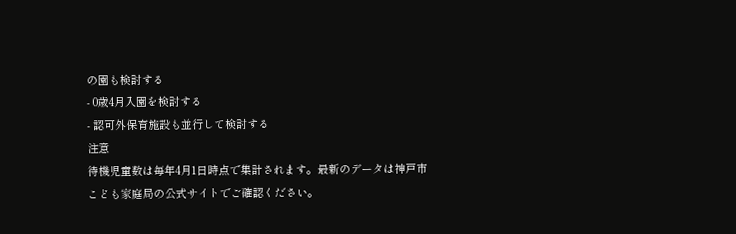の園も検討する
- 0歳4月入園を検討する
- 認可外保育施設も並行して検討する
注意
待機児童数は毎年4月1日時点で集計されます。最新のデータは神戸市こども家庭局の公式サイトでご確認ください。